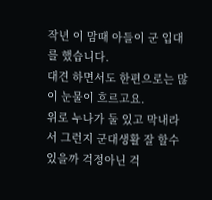작년 이 맘때 아들이 군 입대를 했습니다.
대견 하면서도 한편으로는 많이 눈물이 흐르고요.
위로 누나가 둘 있고 막내라서 그런지 군대생활 잘 할수 있을까 걱정아닌 걱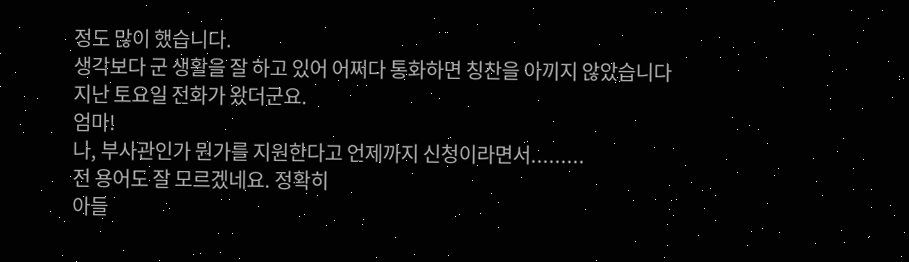정도 많이 했습니다.
생각보다 군 생활을 잘 하고 있어 어쩌다 통화하면 칭찬을 아끼지 않았습니다
지난 토요일 전화가 왔더군요.
엄마!
나, 부사관인가 뭔가를 지원한다고 언제까지 신청이라면서.........
전 용어도 잘 모르겠네요. 정확히
아들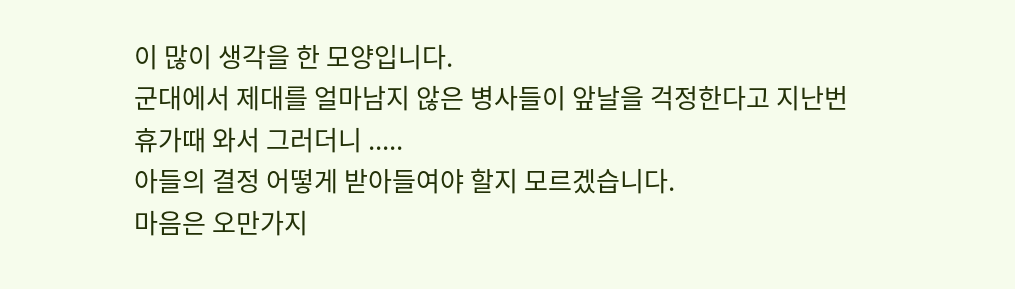이 많이 생각을 한 모양입니다.
군대에서 제대를 얼마남지 않은 병사들이 앞날을 걱정한다고 지난번 휴가때 와서 그러더니 .....
아들의 결정 어떻게 받아들여야 할지 모르겠습니다.
마음은 오만가지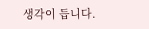생각이 듭니다.